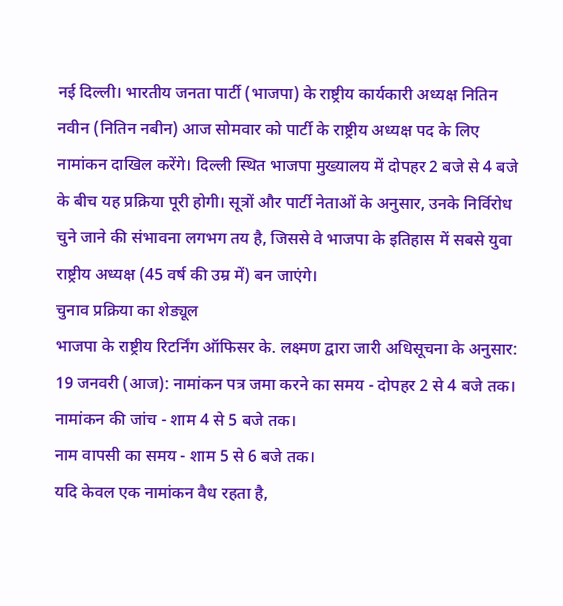नई दिल्ली। भारतीय जनता पार्टी (भाजपा) के राष्ट्रीय कार्यकारी अध्यक्ष नितिन नवीन (नितिन नबीन) आज सोमवार को पार्टी के राष्ट्रीय अध्यक्ष पद के लिए नामांकन दाखिल करेंगे। दिल्ली स्थित भाजपा मुख्यालय में दोपहर 2 बजे से 4 बजे के बीच यह प्रक्रिया पूरी होगी। सूत्रों और पार्टी नेताओं के अनुसार, उनके निर्विरोध चुने जाने की संभावना लगभग तय है, जिससे वे भाजपा के इतिहास में सबसे युवा राष्ट्रीय अध्यक्ष (45 वर्ष की उम्र में) बन जाएंगे।
चुनाव प्रक्रिया का शेड्यूल
भाजपा के राष्ट्रीय रिटर्निंग ऑफिसर के. लक्ष्मण द्वारा जारी अधिसूचना के अनुसार:
19 जनवरी (आज): नामांकन पत्र जमा करने का समय - दोपहर 2 से 4 बजे तक।
नामांकन की जांच - शाम 4 से 5 बजे तक।
नाम वापसी का समय - शाम 5 से 6 बजे तक।
यदि केवल एक नामांकन वैध रहता है,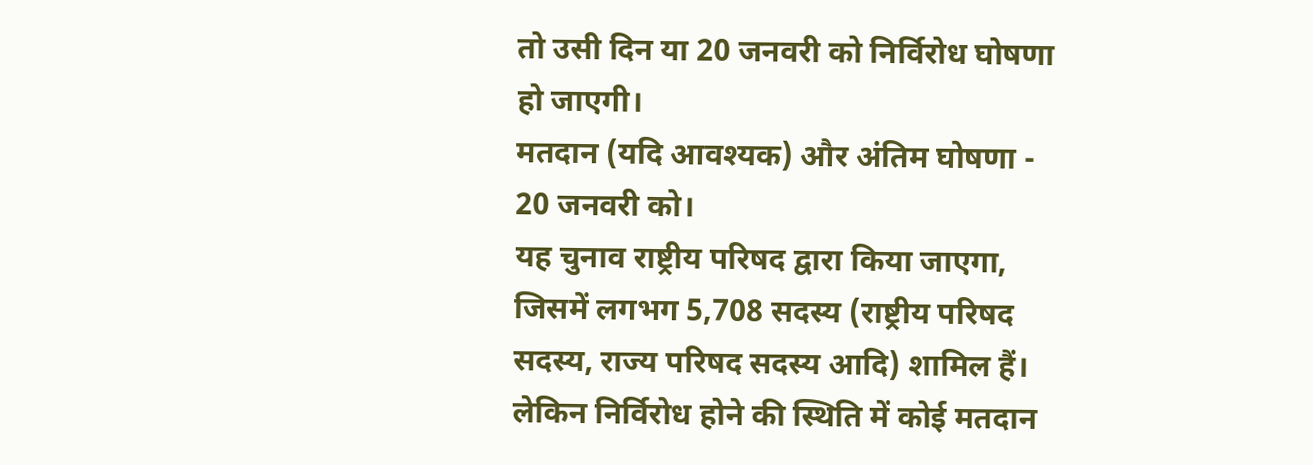तो उसी दिन या 20 जनवरी को निर्विरोध घोषणा हो जाएगी।
मतदान (यदि आवश्यक) और अंतिम घोषणा - 20 जनवरी को।
यह चुनाव राष्ट्रीय परिषद द्वारा किया जाएगा, जिसमें लगभग 5,708 सदस्य (राष्ट्रीय परिषद सदस्य, राज्य परिषद सदस्य आदि) शामिल हैं। लेकिन निर्विरोध होने की स्थिति में कोई मतदान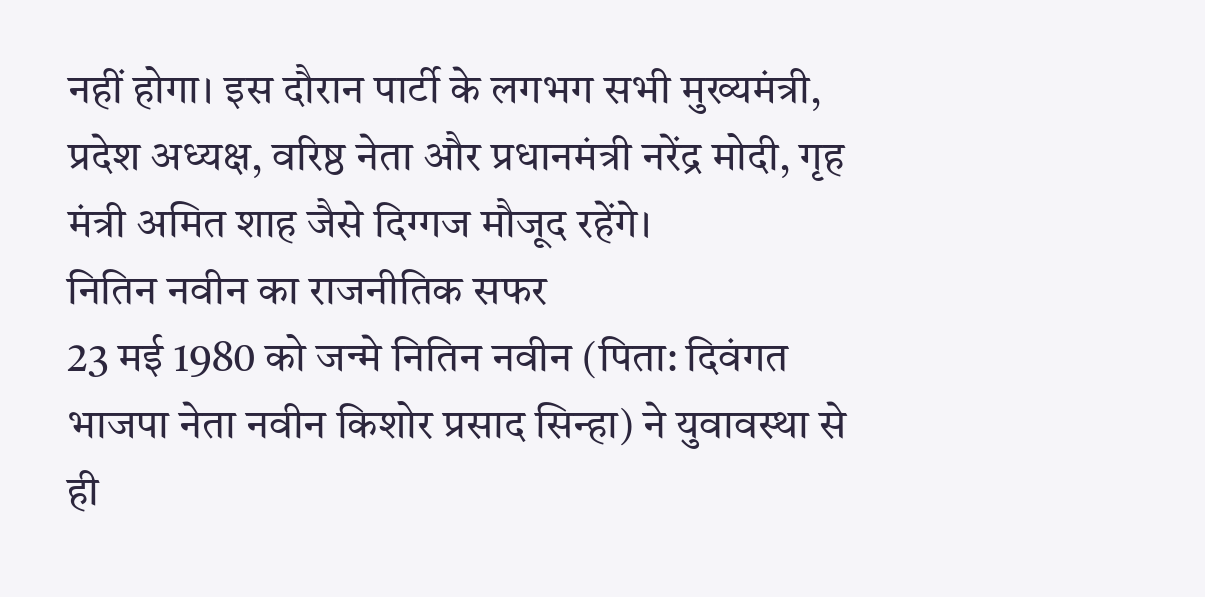नहीं होगा। इस दौरान पार्टी के लगभग सभी मुख्यमंत्री, प्रदेश अध्यक्ष, वरिष्ठ नेता और प्रधानमंत्री नरेंद्र मोदी, गृह मंत्री अमित शाह जैसे दिग्गज मौजूद रहेंगे।
नितिन नवीन का राजनीतिक सफर
23 मई 1980 को जन्मे नितिन नवीन (पिता: दिवंगत भाजपा नेता नवीन किशोर प्रसाद सिन्हा) ने युवावस्था से ही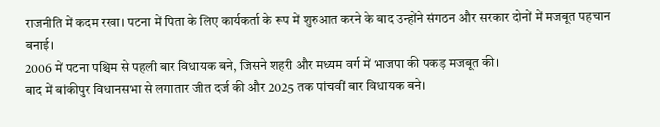राजनीति में कदम रखा। पटना में पिता के लिए कार्यकर्ता के रूप में शुरुआत करने के बाद उन्होंने संगठन और सरकार दोनों में मजबूत पहचान बनाई।
2006 में पटना पश्चिम से पहली बार विधायक बने, जिसने शहरी और मध्यम वर्ग में भाजपा की पकड़ मजबूत की।
बाद में बांकीपुर विधानसभा से लगातार जीत दर्ज की और 2025 तक पांचवीं बार विधायक बने।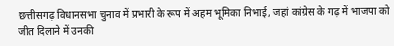छत्तीसगढ़ विधानसभा चुनाव में प्रभारी के रूप में अहम भूमिका निभाई, जहां कांग्रेस के गढ़ में भाजपा को जीत दिलाने में उनकी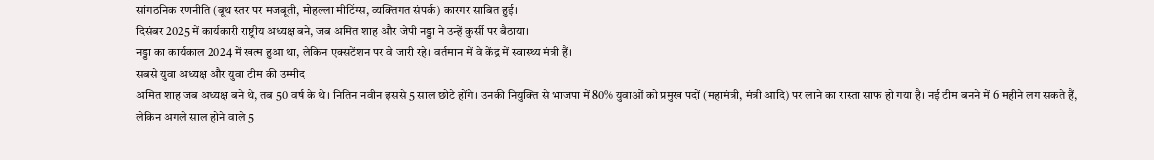सांगठनिक रणनीति (बूथ स्तर पर मजबूती, मोहल्ला मीटिंग्स, व्यक्तिगत संपर्क) कारगर साबित हुई।
दिसंबर 2025 में कार्यकारी राष्ट्रीय अध्यक्ष बने, जब अमित शाह और जेपी नड्डा ने उन्हें कुर्सी पर बैठाया।
नड्डा का कार्यकाल 2024 में खत्म हुआ था, लेकिन एक्सटेंशन पर वे जारी रहे। वर्तमान में वे केंद्र में स्वास्थ्य मंत्री हैं।
सबसे युवा अध्यक्ष और युवा टीम की उम्मीद
अमित शाह जब अध्यक्ष बने थे, तब 50 वर्ष के थे। नितिन नवीन इससे 5 साल छोटे होंगे। उनकी नियुक्ति से भाजपा में 80% युवाओं को प्रमुख पदों (महामंत्री, मंत्री आदि) पर लाने का रास्ता साफ हो गया है। नई टीम बनने में 6 महीने लग सकते हैं, लेकिन अगले साल होने वाले 5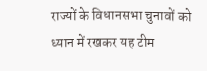राज्यों के विधानसभा चुनावों को ध्यान में रखकर यह टीम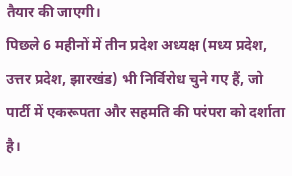तैयार की जाएगी।
पिछले 6 महीनों में तीन प्रदेश अध्यक्ष (मध्य प्रदेश, उत्तर प्रदेश, झारखंड) भी निर्विरोध चुने गए हैं, जो पार्टी में एकरूपता और सहमति की परंपरा को दर्शाता है।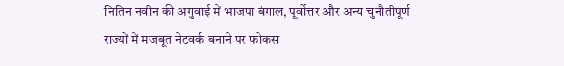नितिन नवीन की अगुवाई में भाजपा बंगाल, पूर्वोत्तर और अन्य चुनौतीपूर्ण राज्यों में मजबूत नेटवर्क बनाने पर फोकस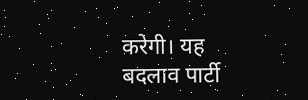करेगी। यह बदलाव पार्टी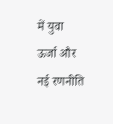में युवा ऊर्जा और नई रणनीति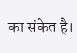का संकेत है।